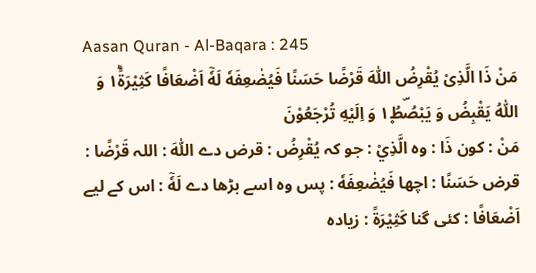Aasan Quran - Al-Baqara : 245
مَنْ ذَا الَّذِیْ یُقْرِضُ اللّٰهَ قَرْضًا حَسَنًا فَیُضٰعِفَهٗ لَهٗۤ اَضْعَافًا كَثِیْرَةً١ؕ وَ اللّٰهُ یَقْبِضُ وَ یَبْصُۜطُ١۪ وَ اِلَیْهِ تُرْجَعُوْنَ
مَنْ : کون ذَا : وہ الَّذِيْ : جو کہ يُقْرِضُ : قرض دے اللّٰهَ : اللہ قَرْضًا : قرض حَسَنًا : اچھا فَيُضٰعِفَهٗ : پس وہ اسے بڑھا دے لَهٗٓ : اس کے لیے اَضْعَافًا : کئی گنا كَثِيْرَةً : زیادہ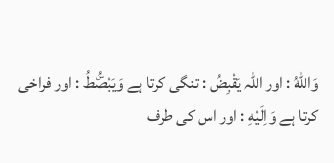وَاللّٰهُ : اور اللہ يَقْبِضُ : تنگی کرتا ہے وَيَبْصُۜطُ : اور فراخی کرتا ہے وَاِلَيْهِ : اور اس کی طرف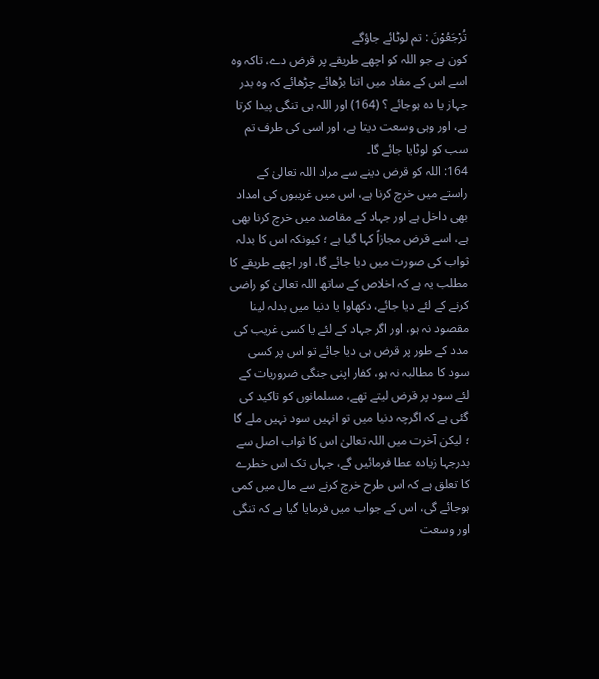تُرْجَعُوْنَ : تم لوٹائے جاؤگے
کون ہے جو اللہ کو اچھے طریقے پر قرض دے، تاکہ وہ اسے اس کے مفاد میں اتنا بڑھائے چڑھائے کہ وہ بدر جہاز یا دہ ہوجائے ؟ (164) اور اللہ ہی تنگی پیدا کرتا ہے، اور وہی وسعت دیتا ہے، اور اسی کی طرف تم سب کو لوٹایا جائے گا۔
164: اللہ کو قرض دینے سے مراد اللہ تعالیٰ کے راستے میں خرچ کرنا ہے، اس میں غریبوں کی امداد بھی داخل ہے اور جہاد کے مقاصد میں خرچ کرنا بھی ہے، اسے قرض مجازاً کہا گیا ہے ؛ کیونکہ اس کا بدلہ ثواب کی صورت میں دیا جائے گا، اور اچھے طریقے کا مطلب یہ ہے کہ اخلاص کے ساتھ اللہ تعالیٰ کو راضی کرنے کے لئے دیا جائے، دکھاوا یا دنیا میں بدلہ لینا مقصود نہ ہو، اور اگر جہاد کے لئے یا کسی غریب کی مدد کے طور پر قرض ہی دیا جائے تو اس پر کسی سود کا مطالبہ نہ ہو، کفار اپنی جنگی ضروریات کے لئے سود پر قرض لیتے تھے، مسلمانوں کو تاکید کی گئی ہے کہ اگرچہ دنیا میں تو انہیں سود نہیں ملے گا ؛ لیکن آخرت میں اللہ تعالیٰ اس کا ثواب اصل سے بدرجہا زیادہ عطا فرمائیں گے، جہاں تک اس خطرے کا تعلق ہے کہ اس طرح خرچ کرنے سے مال میں کمی ہوجائے گی، اس کے جواب میں فرمایا گیا ہے کہ تنگی اور وسعت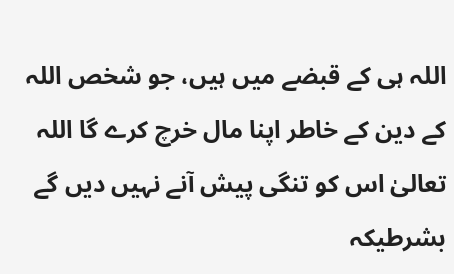اللہ ہی کے قبضے میں ہیں، جو شخص اللہ کے دین کے خاطر اپنا مال خرچ کرے گا اللہ تعالیٰ اس کو تنگی پیش آنے نہیں دیں گے بشرطیکہ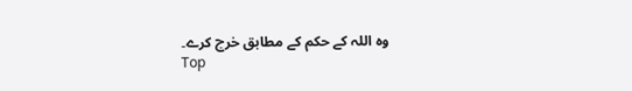وہ اللہ کے حکم کے مطابق خرچ کرے۔
Top